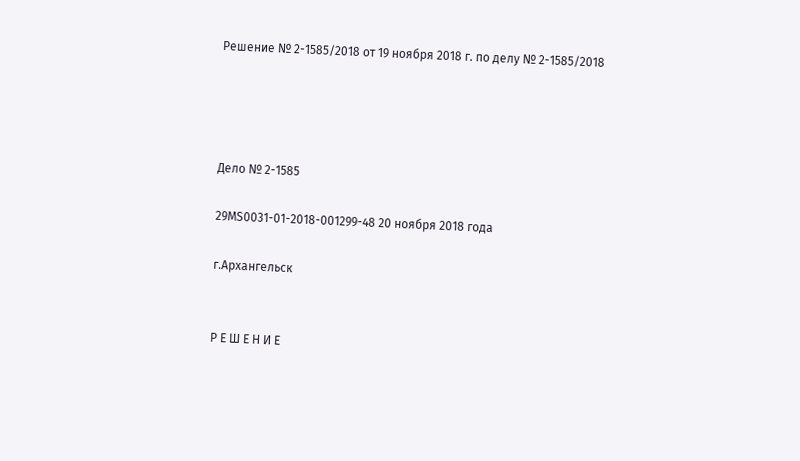Решение № 2-1585/2018 от 19 ноября 2018 г. по делу № 2-1585/2018




Дело № 2-1585

29MS0031-01-2018-001299-48 20 ноября 2018 года

г.Архангельск


Р Е Ш Е Н И Е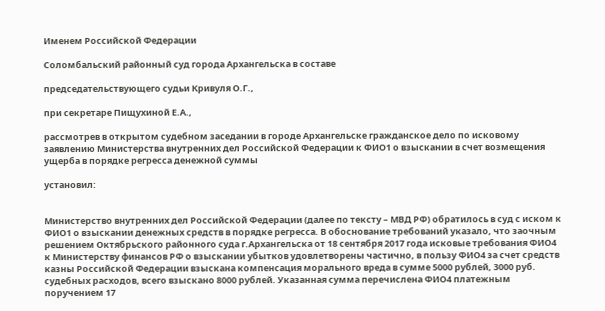Именем Российской Федерации

Соломбальский районный суд города Архангельска в составе

председательствующего судьи Кривуля О.Г.,

при секретаре Пищухиной Е.А.,

рассмотрев в открытом судебном заседании в городе Архангельске гражданское дело по исковому заявлению Министерства внутренних дел Российской Федерации к ФИО1 о взыскании в счет возмещения ущерба в порядке регресса денежной суммы

установил:


Министерство внутренних дел Российской Федерации (далее по тексту – МВД РФ) обратилось в суд с иском к ФИО1 о взыскании денежных средств в порядке регресса. В обоснование требований указало, что заочным решением Октябрьского районного суда г.Архангельска от 18 сентября 2017 года исковые требования ФИО4 к Министерству финансов РФ о взыскании убытков удовлетворены частично, в пользу ФИО4 за счет средств казны Российской Федерации взыскана компенсация морального вреда в сумме 5000 рублей, 3000 руб. судебных расходов, всего взыскано 8000 рублей. Указанная сумма перечислена ФИО4 платежным поручением 17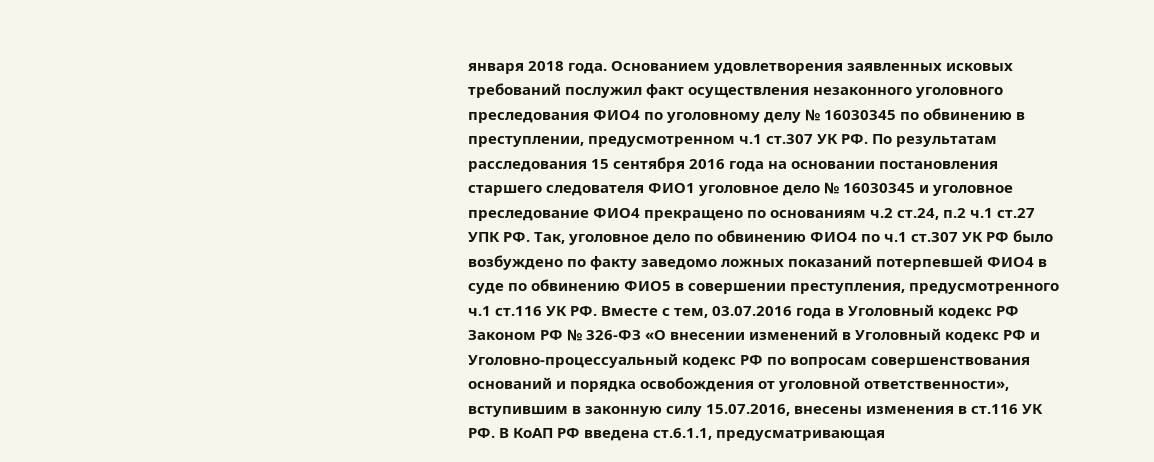января 2018 года. Основанием удовлетворения заявленных исковых требований послужил факт осуществления незаконного уголовного преследования ФИО4 по уголовному делу № 16030345 по обвинению в преступлении, предусмотренном ч.1 ст.307 УК РФ. По результатам расследования 15 сентября 2016 года на основании постановления старшего следователя ФИО1 уголовное дело № 16030345 и уголовное преследование ФИО4 прекращено по основаниям ч.2 ст.24, п.2 ч.1 ст.27 УПК РФ. Так, уголовное дело по обвинению ФИО4 по ч.1 ст.307 УК РФ было возбуждено по факту заведомо ложных показаний потерпевшей ФИО4 в суде по обвинению ФИО5 в совершении преступления, предусмотренного ч.1 ст.116 УК РФ. Вместе с тем, 03.07.2016 года в Уголовный кодекс РФ Законом РФ № 326-ФЗ «О внесении изменений в Уголовный кодекс РФ и Уголовно-процессуальный кодекс РФ по вопросам совершенствования оснований и порядка освобождения от уголовной ответственности», вступившим в законную силу 15.07.2016, внесены изменения в ст.116 УК РФ. В КоАП РФ введена ст.6.1.1, предусматривающая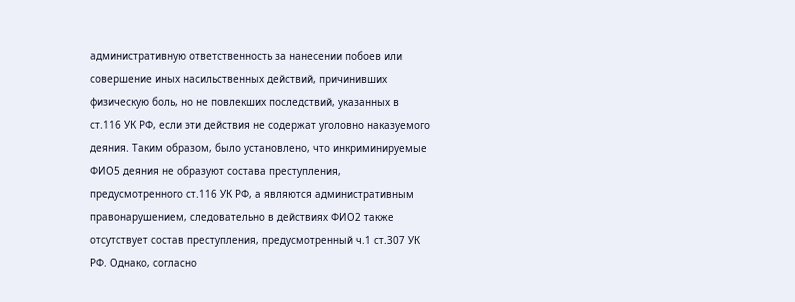административную ответственность за нанесении побоев или совершение иных насильственных действий, причинивших физическую боль, но не повлекших последствий, указанных в ст.116 УК РФ, если эти действия не содержат уголовно наказуемого деяния. Таким образом, было установлено, что инкриминируемые ФИО5 деяния не образуют состава преступления, предусмотренного ст.116 УК РФ, а являются административным правонарушением, следовательно в действиях ФИО2 также отсутствует состав преступления, предусмотренный ч.1 ст.307 УК РФ. Однако, согласно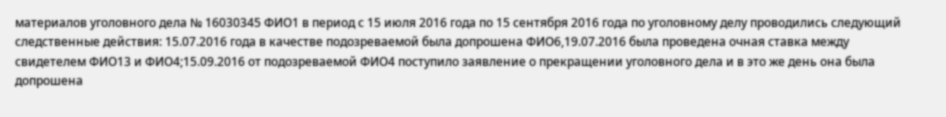материалов уголовного дела № 16030345 ФИО1 в период с 15 июля 2016 года по 15 сентября 2016 года по уголовному делу проводились следующий следственные действия: 15.07.2016 года в качестве подозреваемой была допрошена ФИО6,19.07.2016 была проведена очная ставка между свидетелем ФИО13 и ФИО4;15.09.2016 от подозреваемой ФИО4 поступило заявление о прекращении уголовного дела и в это же день она была допрошена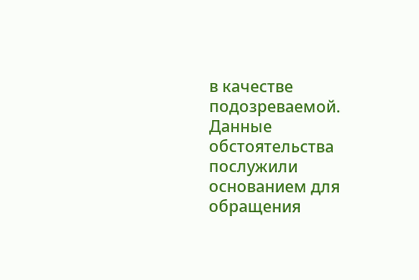в качестве подозреваемой. Данные обстоятельства послужили основанием для обращения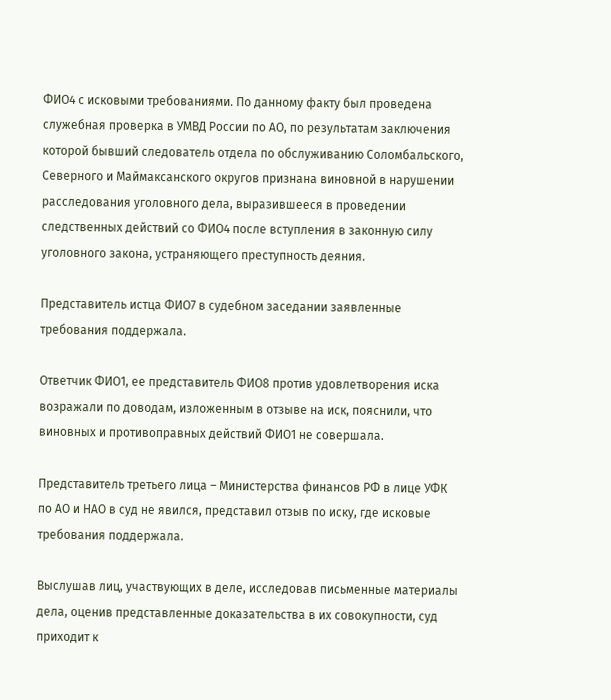ФИО4 с исковыми требованиями. По данному факту был проведена служебная проверка в УМВД России по АО, по результатам заключения которой бывший следователь отдела по обслуживанию Соломбальского, Северного и Маймаксанского округов признана виновной в нарушении расследования уголовного дела, выразившееся в проведении следственных действий со ФИО4 после вступления в законную силу уголовного закона, устраняющего преступность деяния.

Представитель истца ФИО7 в судебном заседании заявленные требования поддержала.

Ответчик ФИО1, ее представитель ФИО8 против удовлетворения иска возражали по доводам, изложенным в отзыве на иск, пояснили, что виновных и противоправных действий ФИО1 не совершала.

Представитель третьего лица – Министерства финансов РФ в лице УФК по АО и НАО в суд не явился, представил отзыв по иску, где исковые требования поддержала.

Выслушав лиц, участвующих в деле, исследовав письменные материалы дела, оценив представленные доказательства в их совокупности, суд приходит к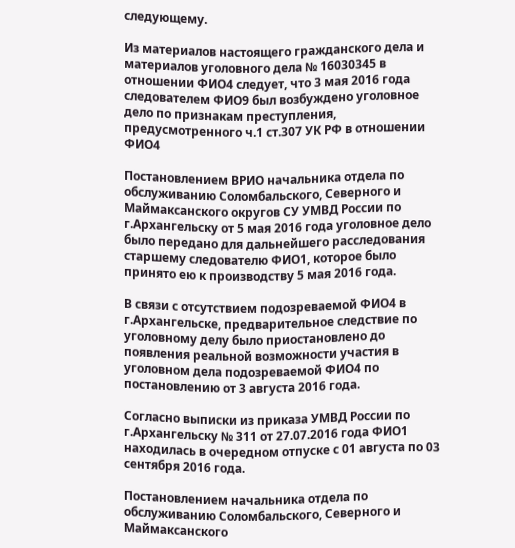следующему.

Из материалов настоящего гражданского дела и материалов уголовного дела № 16030345 в отношении ФИО4 следует, что 3 мая 2016 года следователем ФИО9 был возбуждено уголовное дело по признакам преступления, предусмотренного ч.1 ст.307 УК РФ в отношении ФИО4

Постановлением ВРИО начальника отдела по обслуживанию Соломбальского, Северного и Маймаксанского округов СУ УМВД России по г.Архангельску от 5 мая 2016 года уголовное дело было передано для дальнейшего расследования старшему следователю ФИО1, которое было принято ею к производству 5 мая 2016 года.

В связи с отсутствием подозреваемой ФИО4 в г.Архангельске, предварительное следствие по уголовному делу было приостановлено до появления реальной возможности участия в уголовном дела подозреваемой ФИО4 по постановлению от 3 августа 2016 года.

Согласно выписки из приказа УМВД России по г.Архангельску № 311 от 27.07.2016 года ФИО1 находилась в очередном отпуске с 01 августа по 03 сентября 2016 года.

Постановлением начальника отдела по обслуживанию Соломбальского, Северного и Маймаксанского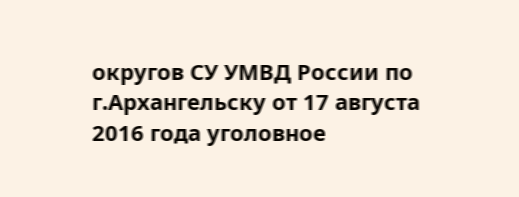округов СУ УМВД России по г.Архангельску от 17 августа 2016 года уголовное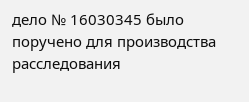дело № 16030345 было поручено для производства расследования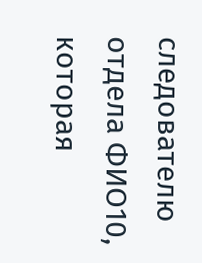следователю отдела ФИО10, которая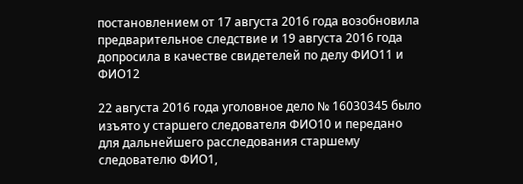постановлением от 17 августа 2016 года возобновила предварительное следствие и 19 августа 2016 года допросила в качестве свидетелей по делу ФИО11 и ФИО12

22 августа 2016 года уголовное дело № 16030345 было изъято у старшего следователя ФИО10 и передано для дальнейшего расследования старшему следователю ФИО1,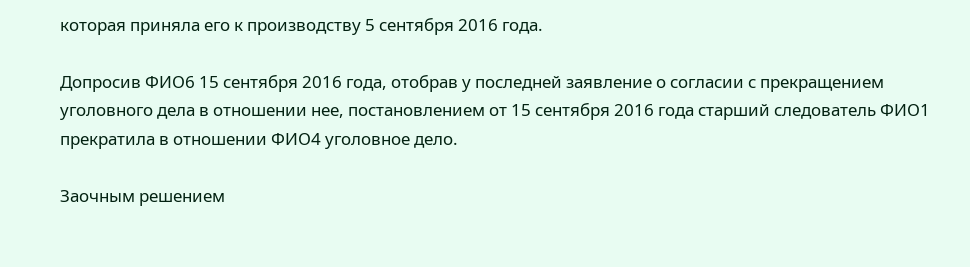которая приняла его к производству 5 сентября 2016 года.

Допросив ФИО6 15 сентября 2016 года, отобрав у последней заявление о согласии с прекращением уголовного дела в отношении нее, постановлением от 15 сентября 2016 года старший следователь ФИО1 прекратила в отношении ФИО4 уголовное дело.

Заочным решением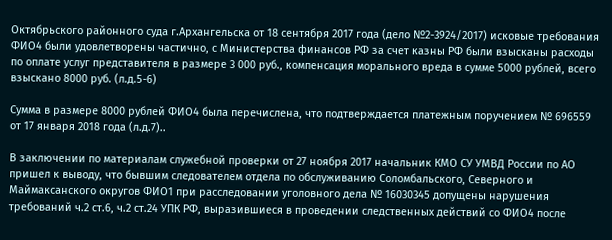Октябрьского районного суда г.Архангельска от 18 сентября 2017 года (дело №2-3924/2017) исковые требования ФИО4 были удовлетворены частично, с Министерства финансов РФ за счет казны РФ были взысканы расходы по оплате услуг представителя в размере 3 000 руб., компенсация морального вреда в сумме 5000 рублей, всего взыскано 8000 руб. (л.д.5-6)

Сумма в размере 8000 рублей ФИО4 была перечислена, что подтверждается платежным поручением № 696559 от 17 января 2018 года (л.д.7)..

В заключении по материалам служебной проверки от 27 ноября 2017 начальник КМО СУ УМВД России по АО пришел к выводу, что бывшим следователем отдела по обслуживанию Соломбальского, Северного и Маймаксанского округов ФИО1 при расследовании уголовного дела № 16030345 допущены нарушения требований ч.2 ст.6, ч.2 ст.24 УПК РФ, выразившиеся в проведении следственных действий со ФИО4 после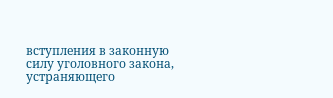вступления в законную силу уголовного закона, устраняющего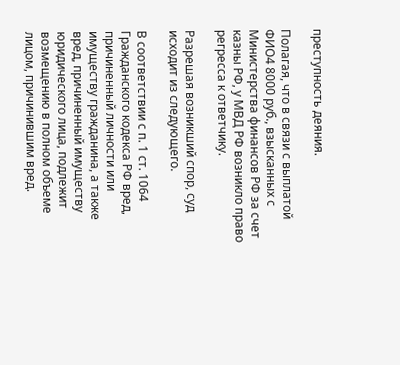преступность деяния.

Полагая, что в связи с выплатой ФИО4 8000 руб., взысканных с Министерства финансов РФ за счет казны РФ, у МВД РФ возникло право регресса к ответчику.

Разрешая возникший спор, суд исходит из следующего.

В соответствии с п. 1 ст. 1064 Гражданского кодекса РФ вред, причиненный личности или имуществу гражданина, а также вред, причиненный имуществу юридического лица, подлежит возмещению в полном объеме лицом, причинившим вред.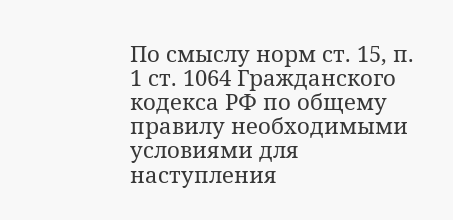По смыслу норм ст. 15, п. 1 ст. 1064 Гражданского кодекса РФ по общему правилу необходимыми условиями для наступления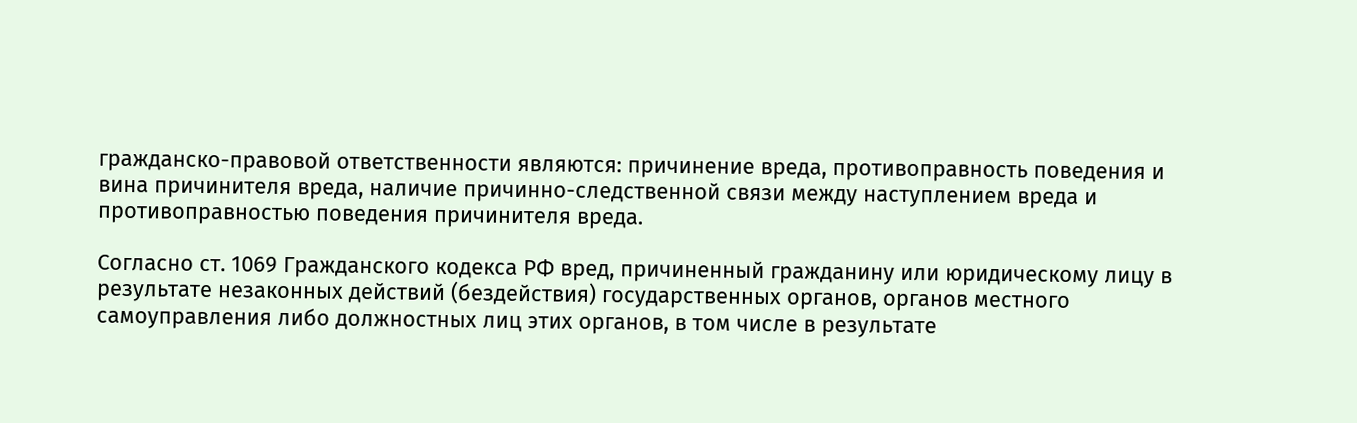гражданско-правовой ответственности являются: причинение вреда, противоправность поведения и вина причинителя вреда, наличие причинно-следственной связи между наступлением вреда и противоправностью поведения причинителя вреда.

Согласно ст. 1069 Гражданского кодекса РФ вред, причиненный гражданину или юридическому лицу в результате незаконных действий (бездействия) государственных органов, органов местного самоуправления либо должностных лиц этих органов, в том числе в результате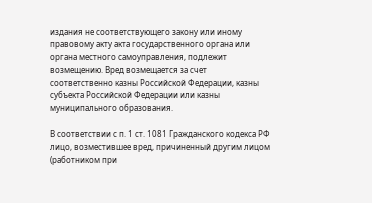издания не соответствующего закону или иному правовому акту акта государственного органа или органа местного самоуправления, подлежит возмещению. Вред возмещается за счет соответственно казны Российской Федерации, казны субъекта Российской Федерации или казны муниципального образования.

В соответствии с п. 1 ст. 1081 Гражданского кодекса РФ лицо, возместившее вред, причиненный другим лицом (работником при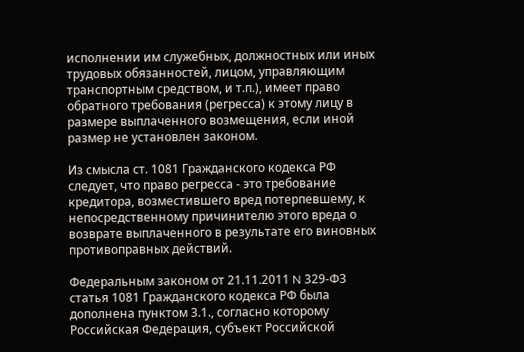исполнении им служебных, должностных или иных трудовых обязанностей, лицом, управляющим транспортным средством, и т.п.), имеет право обратного требования (регресса) к этому лицу в размере выплаченного возмещения, если иной размер не установлен законом.

Из смысла ст. 1081 Гражданского кодекса РФ следует, что право регресса - это требование кредитора, возместившего вред потерпевшему, к непосредственному причинителю этого вреда о возврате выплаченного в результате его виновных противоправных действий.

Федеральным законом от 21.11.2011 N 329-ФЗ статья 1081 Гражданского кодекса РФ была дополнена пунктом 3.1., согласно которому Российская Федерация, субъект Российской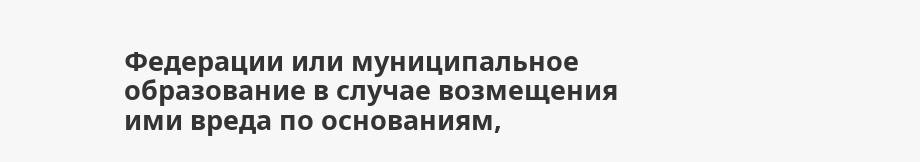Федерации или муниципальное образование в случае возмещения ими вреда по основаниям,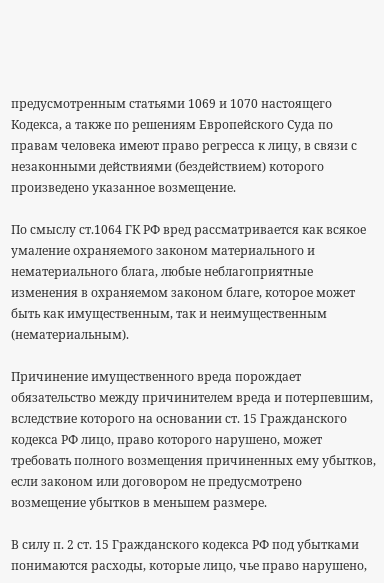предусмотренным статьями 1069 и 1070 настоящего Кодекса, а также по решениям Европейского Суда по правам человека имеют право регресса к лицу, в связи с незаконными действиями (бездействием) которого произведено указанное возмещение.

По смыслу ст.1064 ГК РФ вред рассматривается как всякое умаление охраняемого законом материального и нематериального блага, любые неблагоприятные изменения в охраняемом законом благе, которое может быть как имущественным, так и неимущественным (нематериальным).

Причинение имущественного вреда порождает обязательство между причинителем вреда и потерпевшим, вследствие которого на основании ст. 15 Гражданского кодекса РФ лицо, право которого нарушено, может требовать полного возмещения причиненных ему убытков, если законом или договором не предусмотрено возмещение убытков в меньшем размере.

В силу п. 2 ст. 15 Гражданского кодекса РФ под убытками понимаются расходы, которые лицо, чье право нарушено,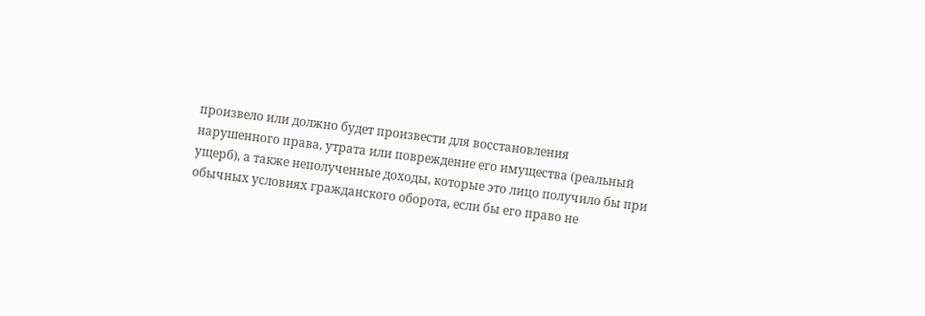произвело или должно будет произвести для восстановления нарушенного права, утрата или повреждение его имущества (реальный ущерб), а также неполученные доходы, которые это лицо получило бы при обычных условиях гражданского оборота, если бы его право не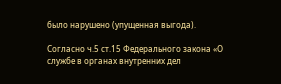было нарушено (упущенная выгода).

Согласно ч.5 ст.15 Федерального закона «О службе в органах внутренних дел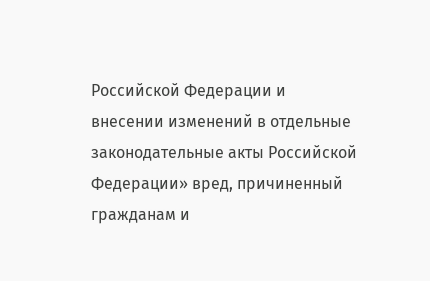Российской Федерации и внесении изменений в отдельные законодательные акты Российской Федерации» вред, причиненный гражданам и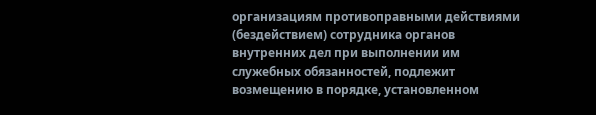организациям противоправными действиями (бездействием) сотрудника органов внутренних дел при выполнении им служебных обязанностей, подлежит возмещению в порядке, установленном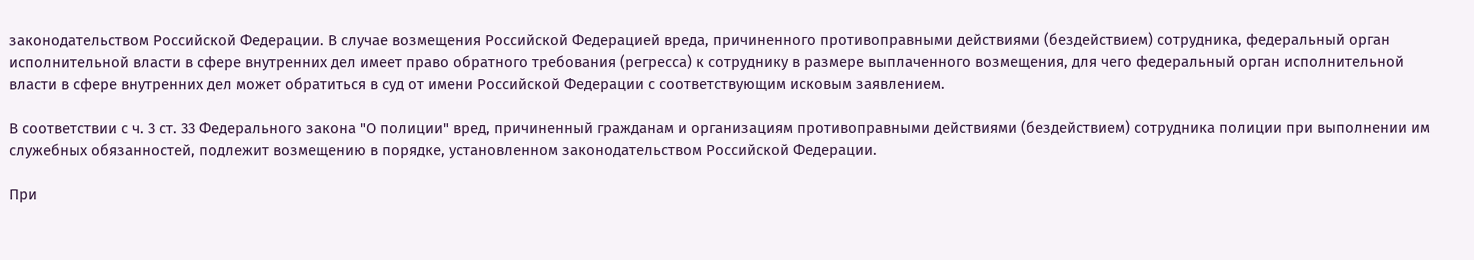законодательством Российской Федерации. В случае возмещения Российской Федерацией вреда, причиненного противоправными действиями (бездействием) сотрудника, федеральный орган исполнительной власти в сфере внутренних дел имеет право обратного требования (регресса) к сотруднику в размере выплаченного возмещения, для чего федеральный орган исполнительной власти в сфере внутренних дел может обратиться в суд от имени Российской Федерации с соответствующим исковым заявлением.

В соответствии с ч. 3 ст. 33 Федерального закона "О полиции" вред, причиненный гражданам и организациям противоправными действиями (бездействием) сотрудника полиции при выполнении им служебных обязанностей, подлежит возмещению в порядке, установленном законодательством Российской Федерации.

При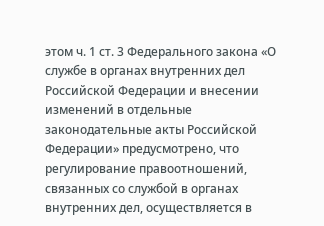этом ч. 1 ст. 3 Федерального закона «О службе в органах внутренних дел Российской Федерации и внесении изменений в отдельные законодательные акты Российской Федерации» предусмотрено, что регулирование правоотношений, связанных со службой в органах внутренних дел, осуществляется в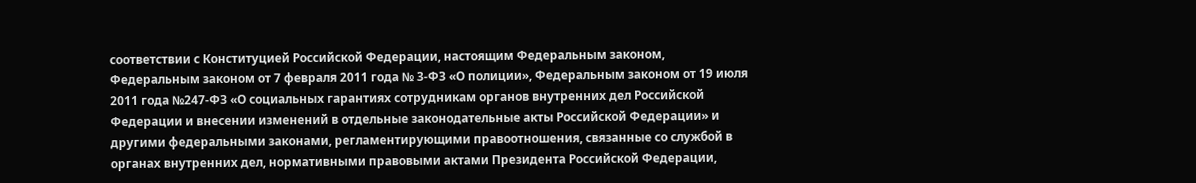соответствии с Конституцией Российской Федерации, настоящим Федеральным законом, Федеральным законом от 7 февраля 2011 года № 3-ФЗ «О полиции», Федеральным законом от 19 июля 2011 года №247-ФЗ «О социальных гарантиях сотрудникам органов внутренних дел Российской Федерации и внесении изменений в отдельные законодательные акты Российской Федерации» и другими федеральными законами, регламентирующими правоотношения, связанные со службой в органах внутренних дел, нормативными правовыми актами Президента Российской Федерации,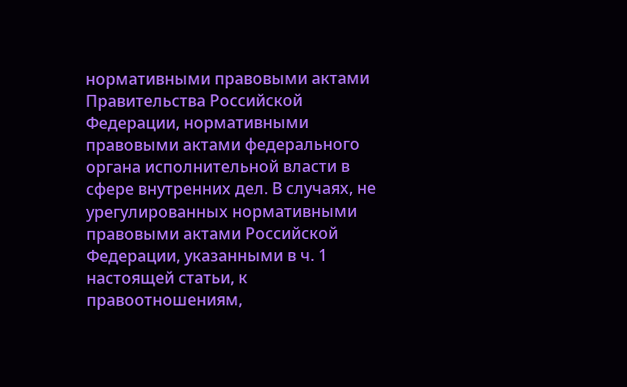нормативными правовыми актами Правительства Российской Федерации, нормативными правовыми актами федерального органа исполнительной власти в сфере внутренних дел. В случаях, не урегулированных нормативными правовыми актами Российской Федерации, указанными в ч. 1 настоящей статьи, к правоотношениям,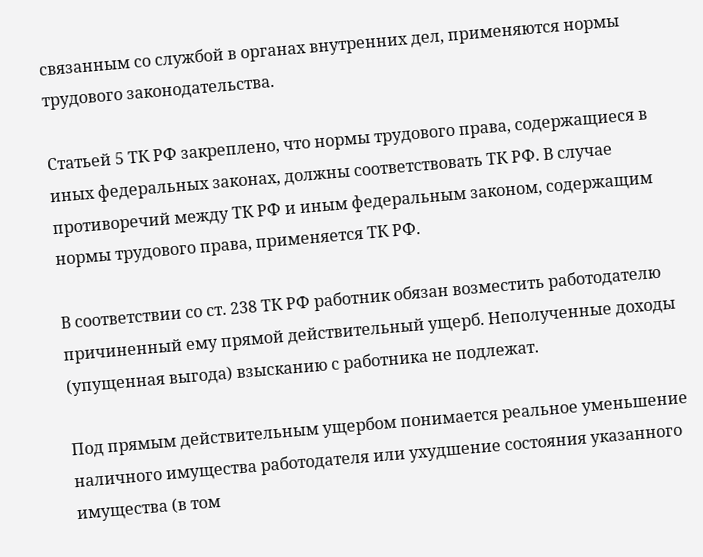связанным со службой в органах внутренних дел, применяются нормы трудового законодательства.

Статьей 5 ТК РФ закреплено, что нормы трудового права, содержащиеся в иных федеральных законах, должны соответствовать ТК РФ. В случае противоречий между ТК РФ и иным федеральным законом, содержащим нормы трудового права, применяется ТК РФ.

В соответствии со ст. 238 ТК РФ работник обязан возместить работодателю причиненный ему прямой действительный ущерб. Неполученные доходы (упущенная выгода) взысканию с работника не подлежат.

Под прямым действительным ущербом понимается реальное уменьшение наличного имущества работодателя или ухудшение состояния указанного имущества (в том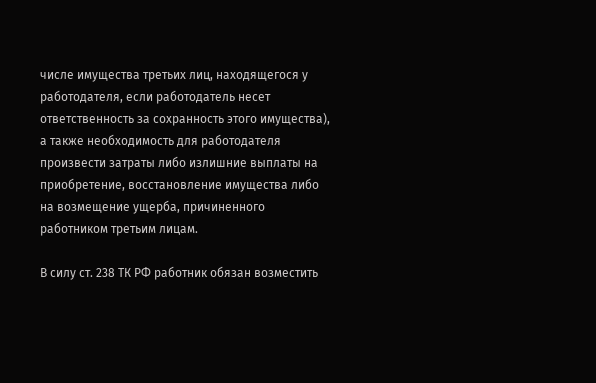числе имущества третьих лиц, находящегося у работодателя, если работодатель несет ответственность за сохранность этого имущества), а также необходимость для работодателя произвести затраты либо излишние выплаты на приобретение, восстановление имущества либо на возмещение ущерба, причиненного работником третьим лицам.

В силу ст. 238 ТК РФ работник обязан возместить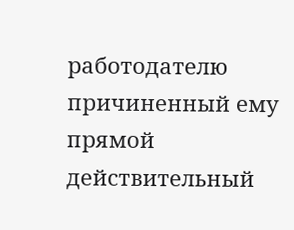работодателю причиненный ему прямой действительный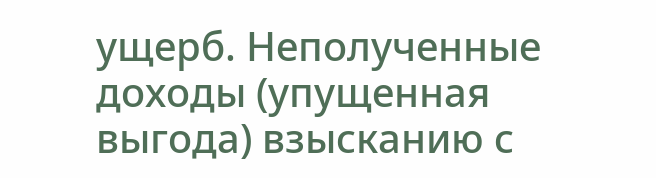ущерб. Неполученные доходы (упущенная выгода) взысканию с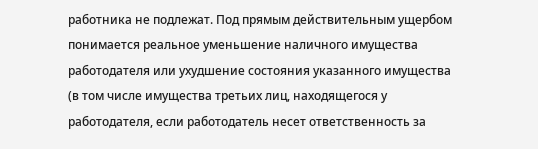работника не подлежат. Под прямым действительным ущербом понимается реальное уменьшение наличного имущества работодателя или ухудшение состояния указанного имущества (в том числе имущества третьих лиц, находящегося у работодателя, если работодатель несет ответственность за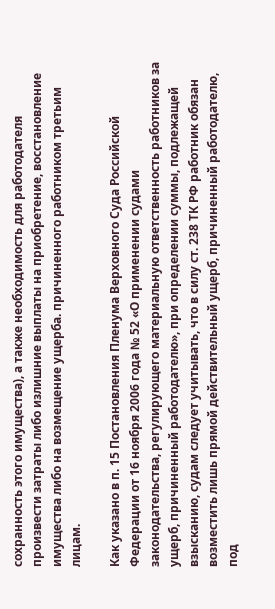сохранность этого имущества), а также необходимость для работодателя произвести затраты либо излишние выплаты на приобретение, восстановление имущества либо на возмещение ущерба. причиненного работником третьим лицам.

Как указано в п. 15 Постановления Пленума Верховного Суда Российской Федерации от 16 ноября 2006 года № 52 «О применении судами законодательства, регулирующего материальную ответственность работников за ущерб, причиненный работодателю», при определении суммы, подлежащей взысканию, судам следует учитывать, что в силу ст. 238 ТК РФ работник обязан возместить лишь прямой действительный ущерб, причиненный работодателю, под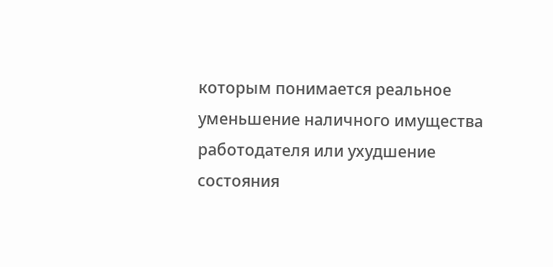которым понимается реальное уменьшение наличного имущества работодателя или ухудшение состояния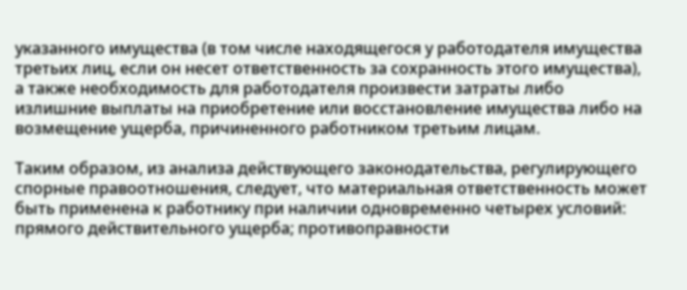указанного имущества (в том числе находящегося у работодателя имущества третьих лиц, если он несет ответственность за сохранность этого имущества), а также необходимость для работодателя произвести затраты либо излишние выплаты на приобретение или восстановление имущества либо на возмещение ущерба, причиненного работником третьим лицам.

Таким образом, из анализа действующего законодательства, регулирующего спорные правоотношения, следует, что материальная ответственность может быть применена к работнику при наличии одновременно четырех условий: прямого действительного ущерба; противоправности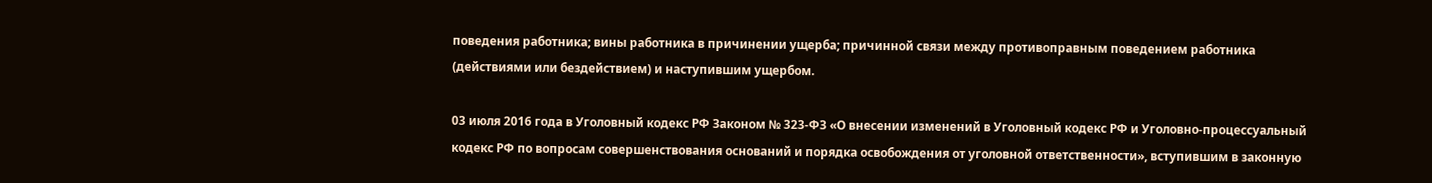поведения работника; вины работника в причинении ущерба; причинной связи между противоправным поведением работника (действиями или бездействием) и наступившим ущербом.

03 июля 2016 года в Уголовный кодекс РФ Законом № 323-ФЗ «О внесении изменений в Уголовный кодекс РФ и Уголовно-процессуальный кодекс РФ по вопросам совершенствования оснований и порядка освобождения от уголовной ответственности», вступившим в законную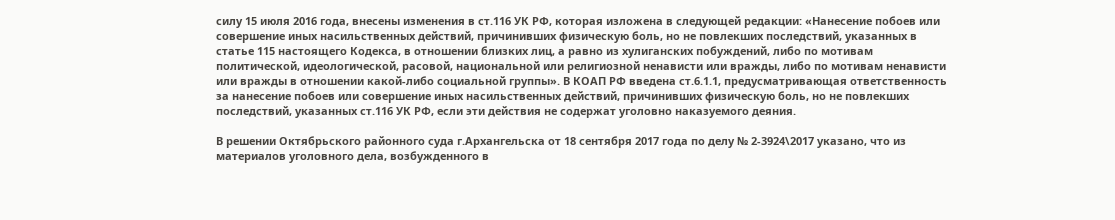силу 15 июля 2016 года, внесены изменения в ст.116 УК РФ, которая изложена в следующей редакции: «Нанесение побоев или совершение иных насильственных действий, причинивших физическую боль, но не повлекших последствий, указанных в статье 115 настоящего Кодекса, в отношении близких лиц, а равно из хулиганских побуждений, либо по мотивам политической, идеологической, расовой, национальной или религиозной ненависти или вражды, либо по мотивам ненависти или вражды в отношении какой-либо социальной группы». В КОАП РФ введена ст.6.1.1, предусматривающая ответственность за нанесение побоев или совершение иных насильственных действий, причинивших физическую боль, но не повлекших последствий, указанных ст.116 УК РФ, если эти действия не содержат уголовно наказуемого деяния.

В решении Октябрьского районного суда г.Архангельска от 18 сентября 2017 года по делу № 2-3924\2017 указано, что из материалов уголовного дела, возбужденного в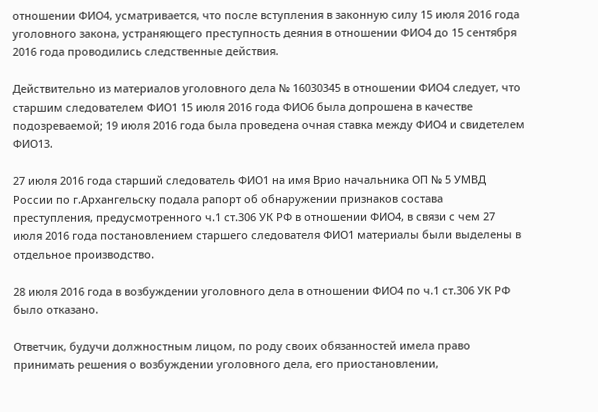отношении ФИО4, усматривается, что после вступления в законную силу 15 июля 2016 года уголовного закона, устраняющего преступность деяния в отношении ФИО4 до 15 сентября 2016 года проводились следственные действия.

Действительно из материалов уголовного дела № 16030345 в отношении ФИО4 следует, что старшим следователем ФИО1 15 июля 2016 года ФИО6 была допрошена в качестве подозреваемой; 19 июля 2016 года была проведена очная ставка между ФИО4 и свидетелем ФИО13.

27 июля 2016 года старший следователь ФИО1 на имя Врио начальника ОП № 5 УМВД России по г.Архангельску подала рапорт об обнаружении признаков состава преступления, предусмотренного ч.1 ст.306 УК РФ в отношении ФИО4, в связи с чем 27 июля 2016 года постановлением старшего следователя ФИО1 материалы были выделены в отдельное производство.

28 июля 2016 года в возбуждении уголовного дела в отношении ФИО4 по ч.1 ст.306 УК РФ было отказано.

Ответчик, будучи должностным лицом, по роду своих обязанностей имела право принимать решения о возбуждении уголовного дела, его приостановлении,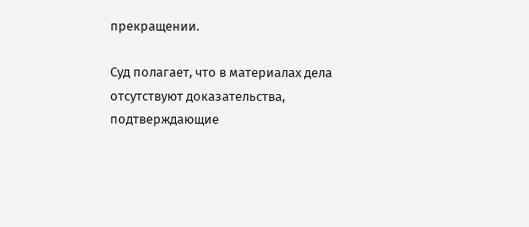прекращении.

Суд полагает, что в материалах дела отсутствуют доказательства, подтверждающие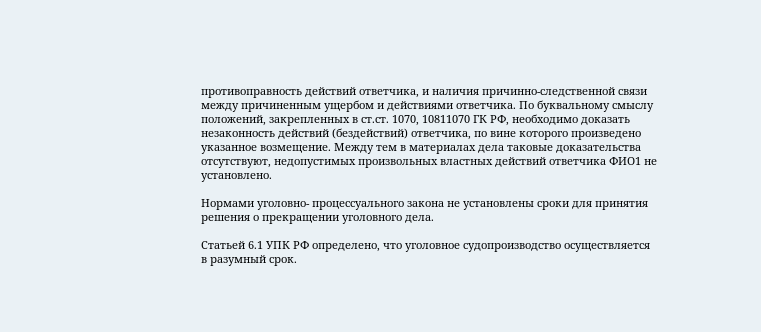противоправность действий ответчика, и наличия причинно-следственной связи между причиненным ущербом и действиями ответчика. По буквальному смыслу положений, закрепленных в ст.ст. 1070, 10811070 ГК РФ, необходимо доказать незаконность действий (бездействий) ответчика, по вине которого произведено указанное возмещение. Между тем в материалах дела таковые доказательства отсутствуют, недопустимых произвольных властных действий ответчика ФИО1 не установлено.

Нормами уголовно- процессуального закона не установлены сроки для принятия решения о прекращении уголовного дела.

Статьей 6.1 УПК РФ определено, что уголовное судопроизводство осуществляется в разумный срок.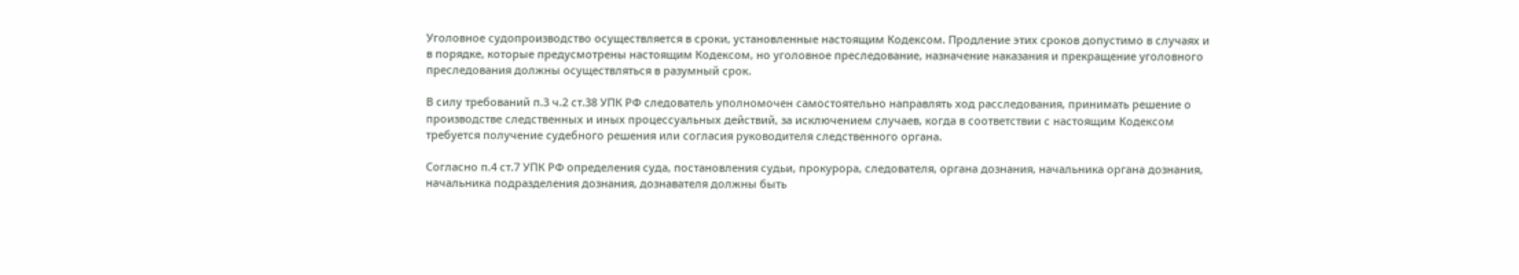Уголовное судопроизводство осуществляется в сроки, установленные настоящим Кодексом. Продление этих сроков допустимо в случаях и в порядке, которые предусмотрены настоящим Кодексом, но уголовное преследование, назначение наказания и прекращение уголовного преследования должны осуществляться в разумный срок.

В силу требований п.3 ч.2 ст.38 УПК РФ следователь уполномочен самостоятельно направлять ход расследования, принимать решение о производстве следственных и иных процессуальных действий, за исключением случаев, когда в соответствии с настоящим Кодексом требуется получение судебного решения или согласия руководителя следственного органа.

Согласно п.4 ст.7 УПК РФ определения суда, постановления судьи, прокурора, следователя, органа дознания, начальника органа дознания, начальника подразделения дознания, дознавателя должны быть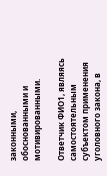законными, обоснованными и мотивированными.

Ответчик ФИО1, являясь самостоятельным субъектом применения уголовного закона, в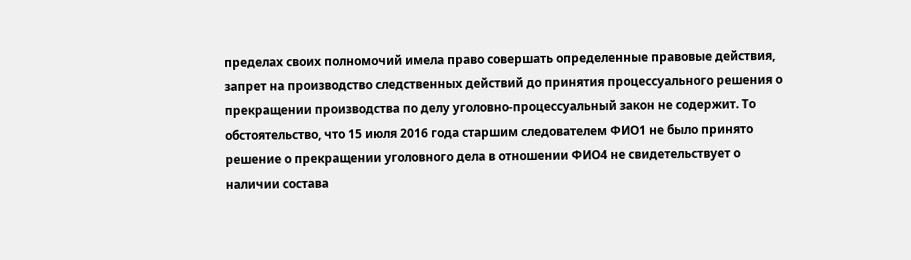пределах своих полномочий имела право совершать определенные правовые действия, запрет на производство следственных действий до принятия процессуального решения о прекращении производства по делу уголовно-процессуальный закон не содержит. То обстоятельство, что 15 июля 2016 года старшим следователем ФИО1 не было принято решение о прекращении уголовного дела в отношении ФИО4 не свидетельствует о наличии состава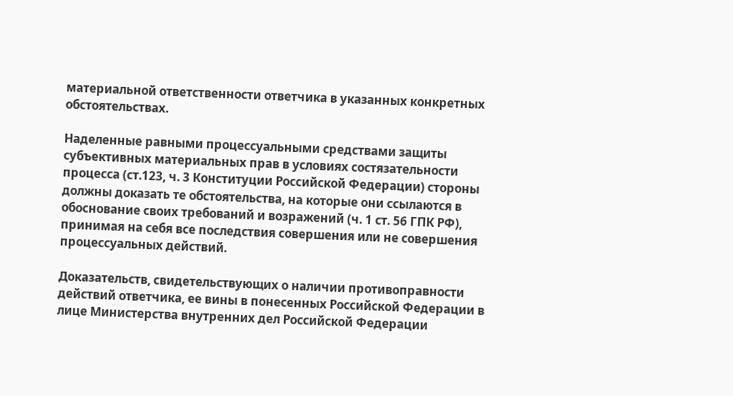материальной ответственности ответчика в указанных конкретных обстоятельствах.

Наделенные равными процессуальными средствами защиты субъективных материальных прав в условиях состязательности процесса (ст.123, ч. 3 Конституции Российской Федерации) стороны должны доказать те обстоятельства, на которые они ссылаются в обоснование своих требований и возражений (ч. 1 ст. 56 ГПК РФ), принимая на себя все последствия совершения или не совершения процессуальных действий.

Доказательств, свидетельствующих о наличии противоправности действий ответчика, ее вины в понесенных Российской Федерации в лице Министерства внутренних дел Российской Федерации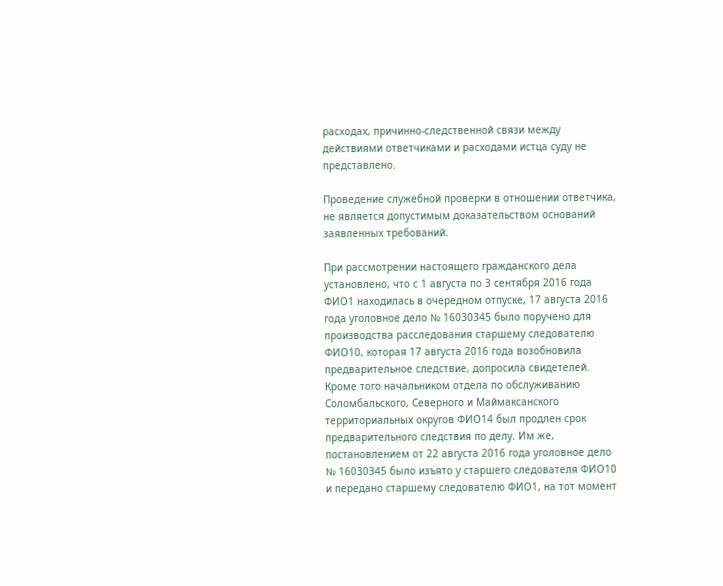расходах, причинно-следственной связи между действиями ответчиками и расходами истца суду не представлено.

Проведение служебной проверки в отношении ответчика, не является допустимым доказательством оснований заявленных требований.

При рассмотрении настоящего гражданского дела установлено, что с 1 августа по 3 сентября 2016 года ФИО1 находилась в очередном отпуске, 17 августа 2016 года уголовное дело № 16030345 было поручено для производства расследования старшему следователю ФИО10, которая 17 августа 2016 года возобновила предварительное следствие, допросила свидетелей. Кроме того начальником отдела по обслуживанию Соломбальского, Северного и Маймаксанского территориальных округов ФИО14 был продлен срок предварительного следствия по делу. Им же, постановлением от 22 августа 2016 года уголовное дело № 16030345 было изъято у старшего следователя ФИО10 и передано старшему следователю ФИО1, на тот момент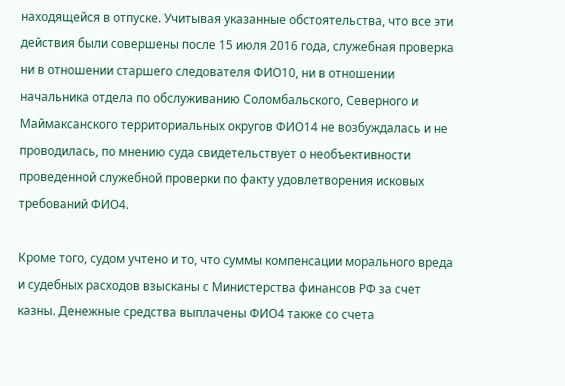находящейся в отпуске. Учитывая указанные обстоятельства, что все эти действия были совершены после 15 июля 2016 года, служебная проверка ни в отношении старшего следователя ФИО10, ни в отношении начальника отдела по обслуживанию Соломбальского, Северного и Маймаксанского территориальных округов ФИО14 не возбуждалась и не проводилась, по мнению суда свидетельствует о необъективности проведенной служебной проверки по факту удовлетворения исковых требований ФИО4.

Кроме того, судом учтено и то, что суммы компенсации морального вреда и судебных расходов взысканы с Министерства финансов РФ за счет казны. Денежные средства выплачены ФИО4 также со счета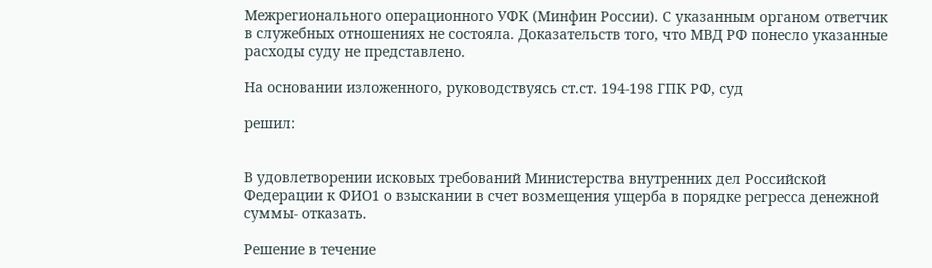Межрегионального операционного УФК (Минфин России). С указанным органом ответчик в служебных отношениях не состояла. Доказательств того, что МВД РФ понесло указанные расходы суду не представлено.

На основании изложенного, руководствуясь ст.ст. 194-198 ГПК РФ, суд

решил:


В удовлетворении исковых требований Министерства внутренних дел Российской Федерации к ФИО1 о взыскании в счет возмещения ущерба в порядке регресса денежной суммы- отказать.

Решение в течение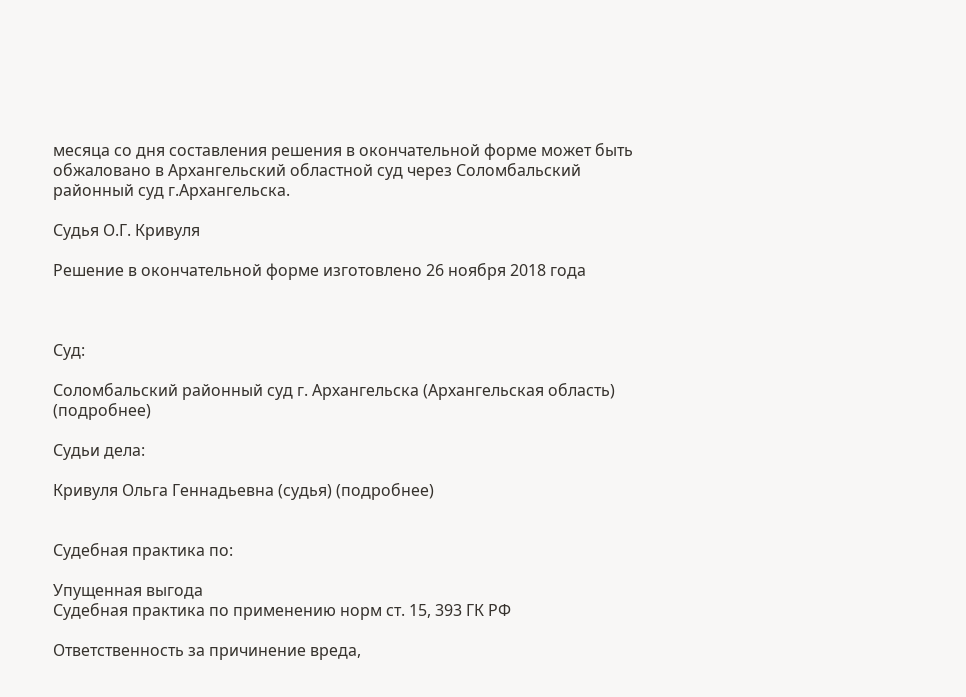месяца со дня составления решения в окончательной форме может быть обжаловано в Архангельский областной суд через Соломбальский районный суд г.Архангельска.

Судья О.Г. Кривуля

Решение в окончательной форме изготовлено 26 ноября 2018 года



Суд:

Соломбальский районный суд г. Архангельска (Архангельская область) (подробнее)

Судьи дела:

Кривуля Ольга Геннадьевна (судья) (подробнее)


Судебная практика по:

Упущенная выгода
Судебная практика по применению норм ст. 15, 393 ГК РФ

Ответственность за причинение вреда,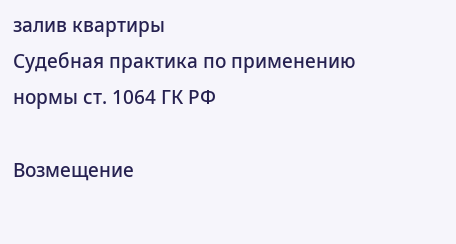залив квартиры
Судебная практика по применению нормы ст. 1064 ГК РФ

Возмещение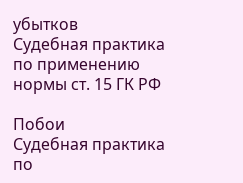убытков
Судебная практика по применению нормы ст. 15 ГК РФ

Побои
Судебная практика по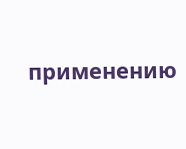применению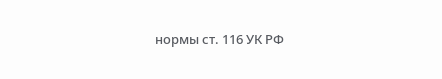нормы ст. 116 УК РФ